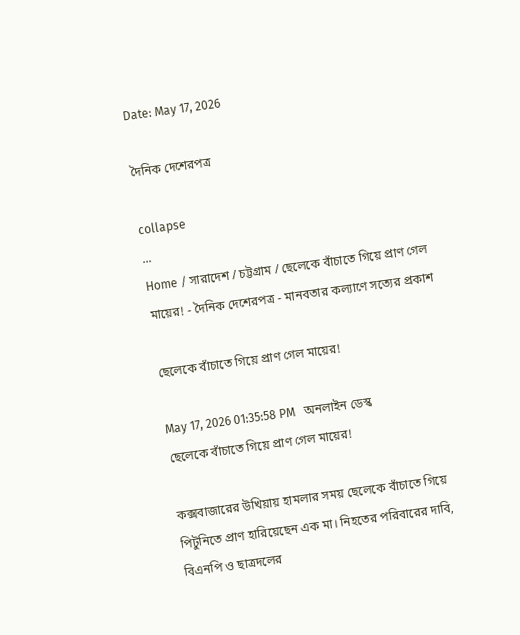Date: May 17, 2026

দৈনিক দেশেরপত্র

collapse
...
Home / সারাদেশ / চট্টগ্রাম / ছেলেকে বাঁচাতে গিয়ে প্রাণ গেল মায়ের! - দৈনিক দেশেরপত্র - মানবতার কল্যাণে সত্যের প্রকাশ

ছেলেকে বাঁচাতে গিয়ে প্রাণ গেল মায়ের!

May 17, 2026 01:35:58 PM   অনলাইন ডেস্ক
ছেলেকে বাঁচাতে গিয়ে প্রাণ গেল মায়ের!

কক্সবাজারের উখিয়ায় হামলার সময় ছেলেকে বাঁচাতে গিয়ে পিটুনিতে প্রাণ হারিয়েছেন এক মা। নিহতের পরিবারের দাবি, বিএনপি ও ছাত্রদলের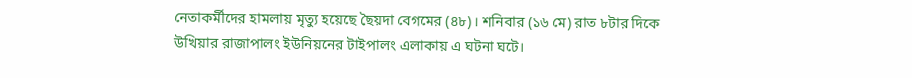নেতাকর্মীদের হামলায় মৃত্যু হয়েছে ছৈয়দা বেগমের (৪৮)। শনিবার (১৬ মে) রাত ৮টার দিকে উখিয়ার রাজাপালং ইউনিয়নের টাইপালং এলাকায় এ ঘটনা ঘটে।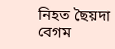নিহত ছৈয়দা বেগম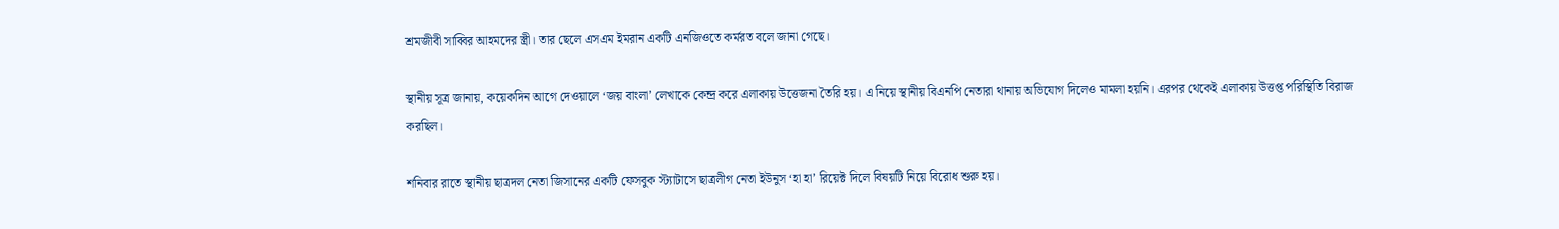শ্রমজীবী সাব্বির আহমদের স্ত্রী। তার ছেলে এসএম ইমরান একটি এনজিওতে কর্মরত বলে জানা গেছে।

স্থানীয় সূত্র জানায়, কয়েকদিন আগে দেওয়ালে ‘জয় বাংলা’ লেখাকে কেন্দ্র করে এলাকায় উত্তেজনা তৈরি হয়। এ নিয়ে স্থানীয় বিএনপি নেতারা থানায় অভিযোগ দিলেও মামলা হয়নি। এরপর থেকেই এলাকায় উত্তপ্ত পরিস্থিতি বিরাজ করছিল।

শনিবার রাতে স্থানীয় ছাত্রদল নেতা জিসানের একটি ফেসবুক স্ট্যাটাসে ছাত্রলীগ নেতা ইউনুস ‘হা হা’ রিয়েক্ট দিলে বিষয়টি নিয়ে বিরোধ শুরু হয়।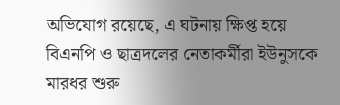অভিযোগ রয়েছে, এ ঘটনায় ক্ষিপ্ত হয়ে বিএনপি ও ছাত্রদলের নেতাকর্মীরা ইউনুসকে মারধর শুরু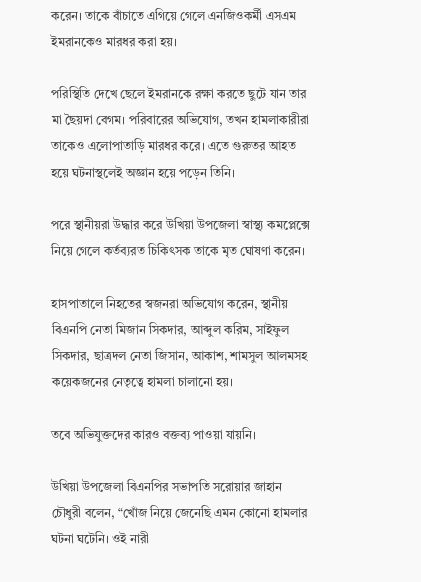করেন। তাকে বাঁচাতে এগিয়ে গেলে এনজিওকর্মী এসএম ইমরানকেও মারধর করা হয়।

পরিস্থিতি দেখে ছেলে ইমরানকে রক্ষা করতে ছুটে যান তার মা ছৈয়দা বেগম। পরিবারের অভিযোগ, তখন হামলাকারীরা তাকেও এলোপাতাড়ি মারধর করে। এতে গুরুতর আহত হয়ে ঘটনাস্থলেই অজ্ঞান হয়ে পড়েন তিনি।

পরে স্থানীয়রা উদ্ধার করে উখিয়া উপজেলা স্বাস্থ্য কমপ্লেক্সে নিয়ে গেলে কর্তব্যরত চিকিৎসক তাকে মৃত ঘোষণা করেন।

হাসপাতালে নিহতের স্বজনরা অভিযোগ করেন, স্থানীয় বিএনপি নেতা মিজান সিকদার, আব্দুল করিম, সাইফুল সিকদার, ছাত্রদল নেতা জিসান, আকাশ, শামসুল আলমসহ কয়েকজনের নেতৃত্বে হামলা চালানো হয়।

তবে অভিযুক্তদের কারও বক্তব্য পাওয়া যায়নি।

উখিয়া উপজেলা বিএনপির সভাপতি সরোয়ার জাহান চৌধুরী বলেন, “খোঁজ নিয়ে জেনেছি এমন কোনো হামলার ঘটনা ঘটেনি। ওই নারী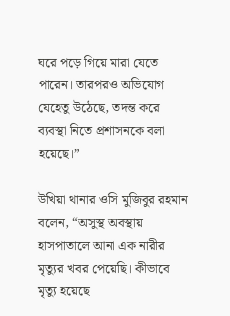ঘরে পড়ে গিয়ে মারা যেতে পারেন। তারপরও অভিযোগ যেহেতু উঠেছে, তদন্ত করে ব্যবস্থা নিতে প্রশাসনকে বলা হয়েছে।”

উখিয়া থানার ওসি মুজিবুর রহমান বলেন, “অসুস্থ অবস্থায় হাসপাতালে আনা এক নারীর মৃত্যুর খবর পেয়েছি। কীভাবে মৃত্যু হয়েছে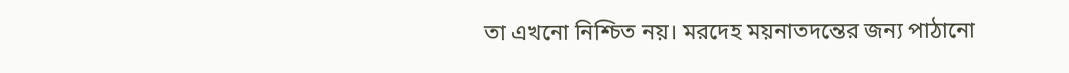তা এখনো নিশ্চিত নয়। মরদেহ ময়নাতদন্তের জন্য পাঠানো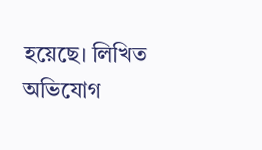হয়েছে। লিখিত অভিযোগ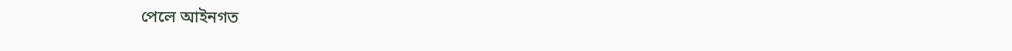পেলে আইনগত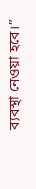ব্যবস্থা নেওয়া হবে।”